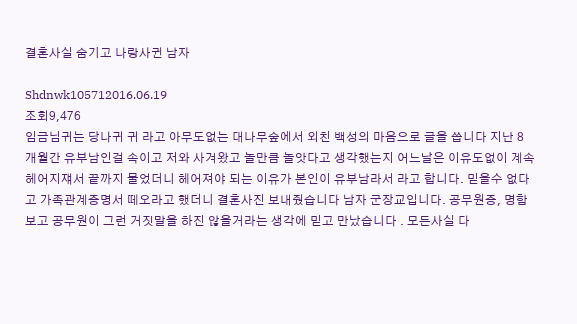결혼사실 숨기고 나랑사귄 남자

Shdnwk105712016.06.19
조회9,476
임금님귀는 당나귀 귀 라고 아무도없는 대나무숲에서 외친 백성의 마음으로 글을 씁니다 지난 8개월간 유부남인걸 속이고 저와 사겨왔고 놀만큼 놀앗다고 생각했는지 어느날은 이유도없이 계속 헤어지쟤서 끝까지 물었더니 헤어져야 되는 이유가 본인이 유부남라서 라고 합니다. 믿을수 없다고 가족관계증명서 떼오라고 했더니 결혼사진 보내줬습니다 남자 군장교입니다. 공무원증, 명함 보고 공무원이 그런 거짓말을 하진 않을거라는 생각에 믿고 만났습니다 . 모든사실 다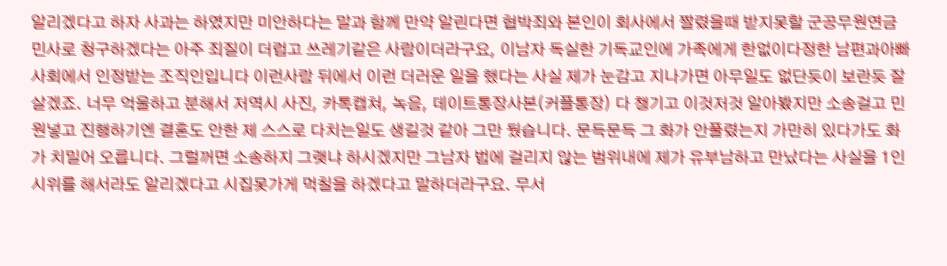알리겠다고 하자 사과는 하였지만 미안하다는 말과 함께 만약 알린다면 협박죄와 본인이 회사에서 짤렸을때 받지못할 군공무원연금 민사로 청구하겠다는 아주 죄질이 더럽고 쓰레기같은 사람이더라구요, 이남자 독실한 기독교인에 가족에게 한없이다정한 남편과아빠 사회에서 인정받는 조직인입니다 이런사람 뒤에서 이런 더러운 일을 했다는 사실 제가 눈감고 지나가면 아무일도 없단듯이 보란듯 잘살겠죠. 너무 억울하고 분해서 저역시 사진, 카톡캡쳐, 녹음, 데이트통장사본(커플통장) 다 챙기고 이것저것 알아봤지만 소송걸고 민원넣고 진행하기엔 결혼도 안한 제 스스로 다치는일도 생길것 같아 그만 뒀습니다. 문득문득 그 화가 안풀렸는지 가만히 있다가도 화가 치밀어 오릅니다. 그럴꺼면 소송하지 그랫냐 하시겠지만 그남자 법에 걸리지 않는 범위내에 제가 유부남하고 만났다는 사실을 1인 시위를 해서라도 알리겠다고 시집못가게 먹칠을 하겠다고 말하더라구요. 무서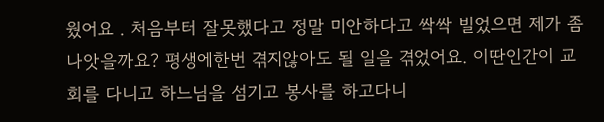웠어요 . 처음부터 잘못했다고 정말 미안하다고 싹싹 빌었으면 제가 좀 나앗을까요? 평생에한번 겪지않아도 될 일을 겪었어요. 이딴인간이 교회를 다니고 하느님을 섬기고 봉사를 하고다니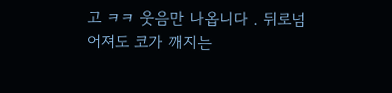고 ㅋㅋ 웃음만 나옵니다 . 뒤로넘어져도 코가 깨지는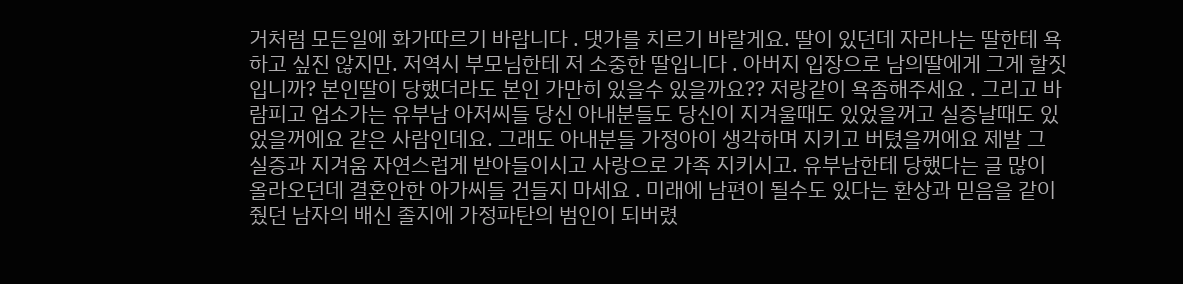거처럼 모든일에 화가따르기 바랍니다 . 댓가를 치르기 바랄게요. 딸이 있던데 자라나는 딸한테 욕하고 싶진 않지만. 저역시 부모님한테 저 소중한 딸입니다 . 아버지 입장으로 남의딸에게 그게 할짓입니까? 본인딸이 당했더라도 본인 가만히 있을수 있을까요?? 저랑같이 욕좀해주세요 . 그리고 바람피고 업소가는 유부남 아저씨들 당신 아내분들도 당신이 지겨울때도 있었을꺼고 실증날때도 있었을꺼에요 같은 사람인데요. 그래도 아내분들 가정아이 생각하며 지키고 버텼을꺼에요 제발 그 실증과 지겨움 자연스럽게 받아들이시고 사랑으로 가족 지키시고. 유부남한테 당했다는 글 많이 올라오던데 결혼안한 아가씨들 건들지 마세요 . 미래에 남편이 될수도 있다는 환상과 믿음을 같이 줬던 남자의 배신 졸지에 가정파탄의 범인이 되버렸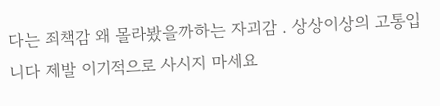다는 죄책감 왜 몰라봤을까하는 자괴감 . 상상이상의 고통입니다 제발 이기적으로 사시지 마세요